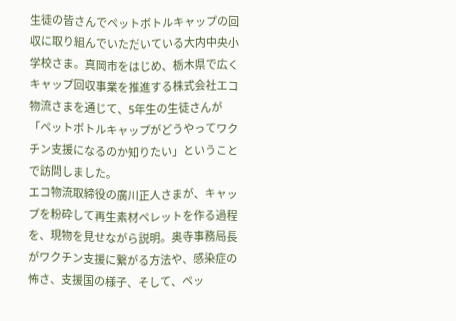生徒の皆さんでペットボトルキャップの回収に取り組んでいただいている大内中央小学校さま。真岡市をはじめ、栃木県で広くキャップ回収事業を推進する株式会社エコ物流さまを通じて、5年生の生徒さんが「ペットボトルキャップがどうやってワクチン支援になるのか知りたい」ということで訪問しました。
エコ物流取締役の廣川正人さまが、キャップを粉砕して再生素材ペレットを作る過程を、現物を見せながら説明。奥寺事務局長がワクチン支援に繋がる方法や、感染症の怖さ、支援国の様子、そして、ペッ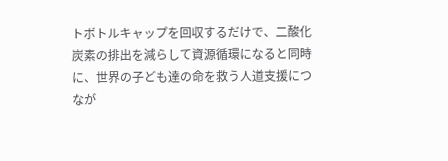トボトルキャップを回収するだけで、二酸化炭素の排出を減らして資源循環になると同時に、世界の子ども達の命を救う人道支援につなが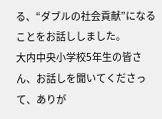る、“ダブルの社会貢献”になることをお話ししました。
大内中央小学校5年生の皆さん、お話しを聞いてくださって、ありが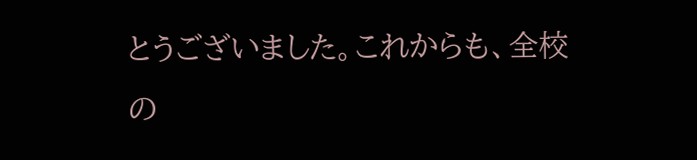とうございました。これからも、全校の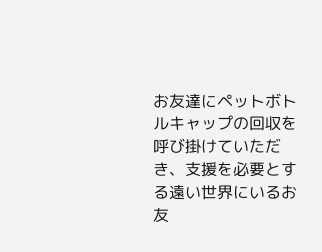お友達にペットボトルキャップの回収を呼び掛けていただき、支援を必要とする遠い世界にいるお友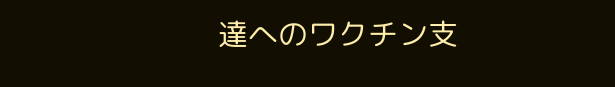達へのワクチン支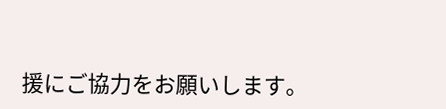援にご協力をお願いします。